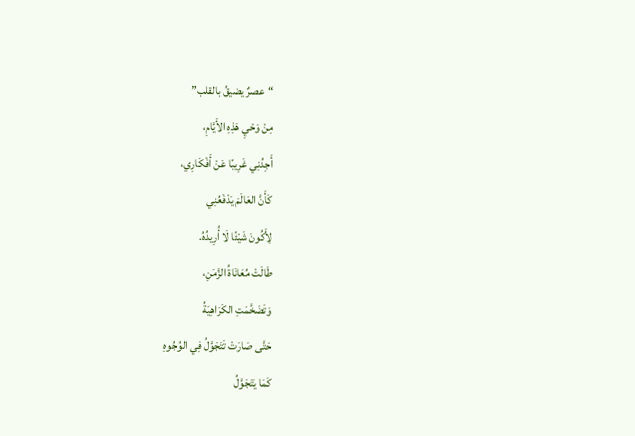“عصرٌ يضيقُ بالقلب”
مِنْ وَحْيِ هَذِهِ الأَيَّامِ،
أَجِدُنِي غَرِيبًا عَنْ أَفْكَارِي،
كَأَنَّ العَالَمَ يَدْفَعُنِي
لِأَكُونَ شَيْئًا لَا أُرِيدُهُ.
طَالَتْ مُعَانَاةُ الزَّمَنِ،
وَتَضَخَّمَتِ الكَرَاهِيَةُ
حَتَّى صَارَتْ تَتَجَوَّلُ فِي الوُجُوهِ
كَمَا يَتَجَوَّلُ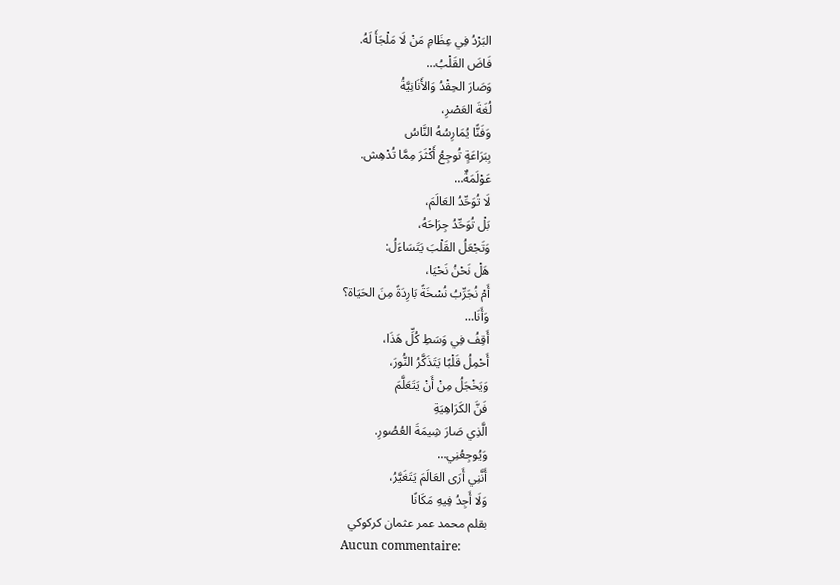البَرْدُ فِي عِظَامِ مَنْ لَا مَلْجَأَ لَهُ.
فَاضَ القَلْبُ…
وَصَارَ الحِقْدُ وَالأَنَانِيَّةُ
لُغَةَ العَصْرِ،
وَفَنًّا يُمَارِسُهُ النَّاسُ
بِبَرَاعَةٍ تُوجِعُ أَكْثَرَ مِمَّا تُدْهِش.
عَوْلَمَةٌ…
لَا تُوَحِّدُ العَالَمَ،
بَلْ تُوَحِّدُ جِرَاحَهُ،
وَتَجْعَلُ القَلْبَ يَتَسَاءَلُ:
هَلْ نَحْنُ نَحْيَا،
أَمْ نُجَرِّبُ نُسْخَةً بَارِدَةً مِنَ الحَيَاة؟
وَأَنَا…
أَقِفُ فِي وَسَطِ كُلِّ هَذَا،
أَحْمِلُ قَلْبًا يَتَذَكَّرُ النُّورَ،
وَيَخْجَلُ مِنْ أَنْ يَتَعَلَّمَ
فَنَّ الكَرَاهِيَةِ
الَّذِي صَارَ شِيمَةَ العُصُورِ.
وَيُوجِعُنِي…
أَنَّنِي أَرَى العَالَمَ يَتَغَيَّرُ،
وَلَا أَجِدُ فِيهِ مَكَانًا
بقلم محمد عمر عثمان كركوكي
Aucun commentaire: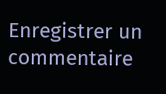Enregistrer un commentaire